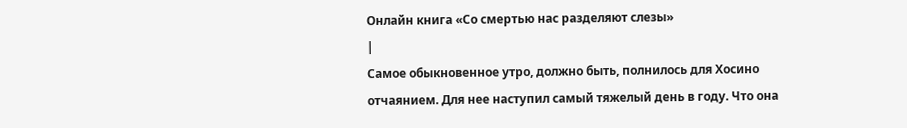Онлайн книга «Со смертью нас разделяют слезы»
|
Самое обыкновенное утро, должно быть, полнилось для Хосино отчаянием. Для нее наступил самый тяжелый день в году. Что она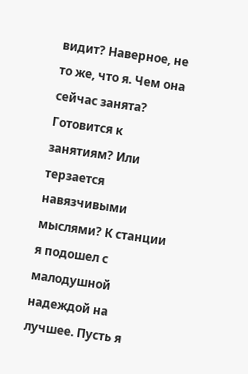видит? Наверное, не то же, что я. Чем она сейчас занята? Готовится к занятиям? Или терзается навязчивыми мыслями? К станции я подошел с малодушной надеждой на лучшее. Пусть я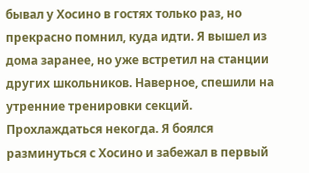бывал у Хосино в гостях только раз, но прекрасно помнил, куда идти. Я вышел из дома заранее, но уже встретил на станции других школьников. Наверное, спешили на утренние тренировки секций. Прохлаждаться некогда. Я боялся разминуться с Хосино и забежал в первый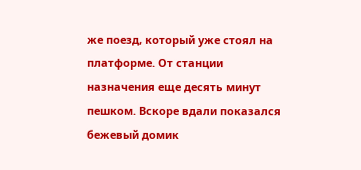же поезд, который уже стоял на платформе. От станции назначения еще десять минут пешком. Вскоре вдали показался бежевый домик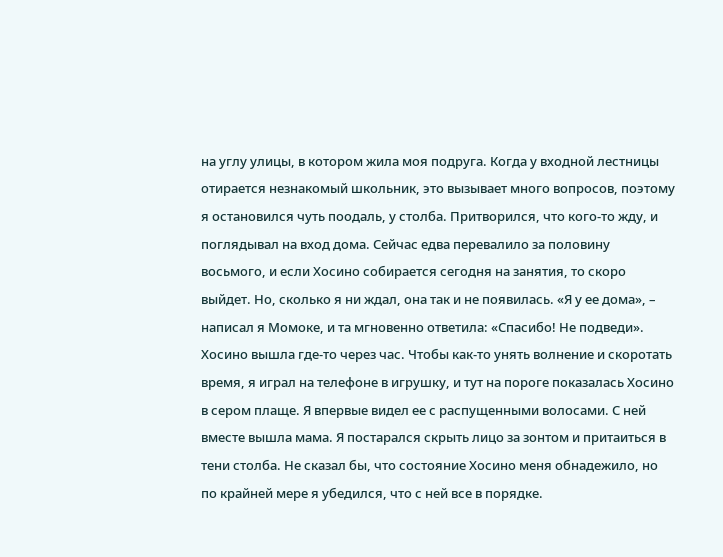на углу улицы, в котором жила моя подруга. Когда у входной лестницы отирается незнакомый школьник, это вызывает много вопросов, поэтому я остановился чуть поодаль, у столба. Притворился, что кого-то жду, и поглядывал на вход дома. Сейчас едва перевалило за половину восьмого, и если Хосино собирается сегодня на занятия, то скоро выйдет. Но, сколько я ни ждал, она так и не появилась. «Я у ее дома», – написал я Момоке, и та мгновенно ответила: «Спасибо! Не подведи». Хосино вышла где-то через час. Чтобы как-то унять волнение и скоротать время, я играл на телефоне в игрушку, и тут на пороге показалась Хосино в сером плаще. Я впервые видел ее с распущенными волосами. С ней вместе вышла мама. Я постарался скрыть лицо за зонтом и притаиться в тени столба. Не сказал бы, что состояние Хосино меня обнадежило, но по крайней мере я убедился, что с ней все в порядке.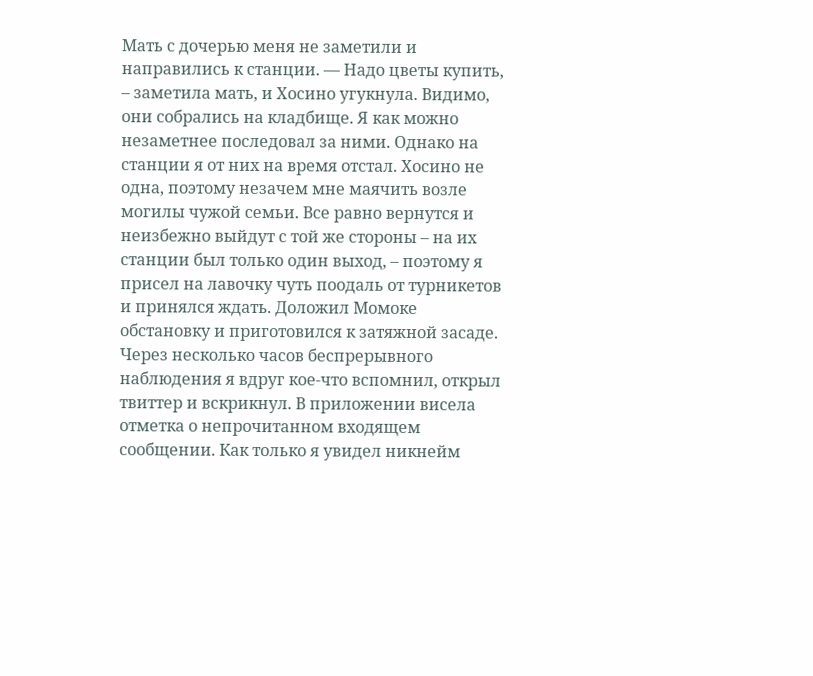Мать с дочерью меня не заметили и направились к станции. — Надо цветы купить, – заметила мать, и Хосино угукнула. Видимо, они собрались на кладбище. Я как можно незаметнее последовал за ними. Однако на станции я от них на время отстал. Хосино не одна, поэтому незачем мне маячить возле могилы чужой семьи. Все равно вернутся и неизбежно выйдут с той же стороны – на их станции был только один выход, – поэтому я присел на лавочку чуть поодаль от турникетов и принялся ждать. Доложил Момоке обстановку и приготовился к затяжной засаде. Через несколько часов беспрерывного наблюдения я вдруг кое-что вспомнил, открыл твиттер и вскрикнул. В приложении висела отметка о непрочитанном входящем сообщении. Как только я увидел никнейм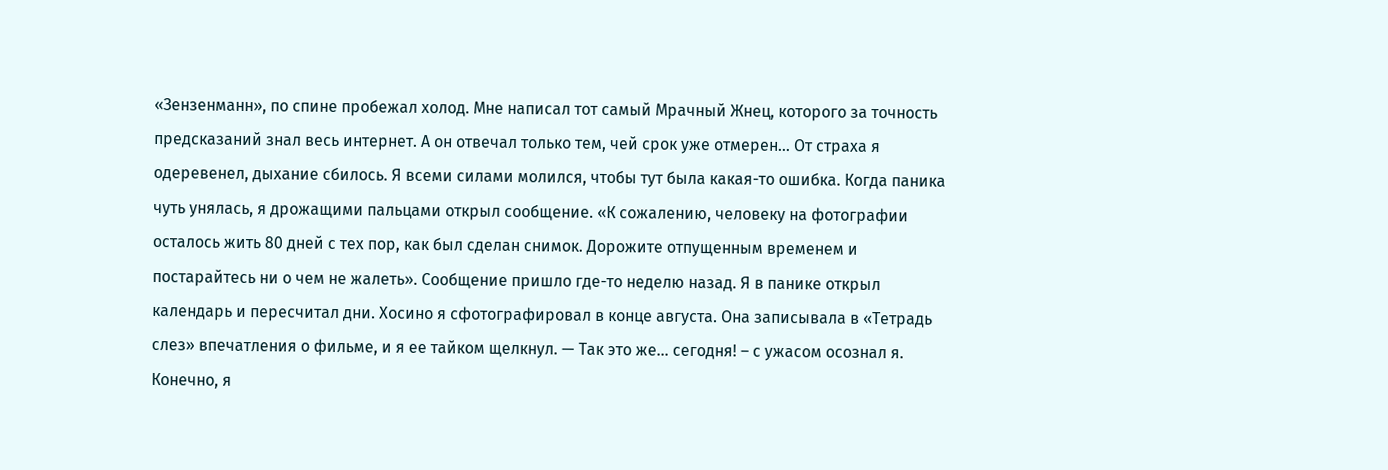«Зензенманн», по спине пробежал холод. Мне написал тот самый Мрачный Жнец, которого за точность предсказаний знал весь интернет. А он отвечал только тем, чей срок уже отмерен… От страха я одеревенел, дыхание сбилось. Я всеми силами молился, чтобы тут была какая-то ошибка. Когда паника чуть унялась, я дрожащими пальцами открыл сообщение. «К сожалению, человеку на фотографии осталось жить 80 дней с тех пор, как был сделан снимок. Дорожите отпущенным временем и постарайтесь ни о чем не жалеть». Сообщение пришло где-то неделю назад. Я в панике открыл календарь и пересчитал дни. Хосино я сфотографировал в конце августа. Она записывала в «Тетрадь слез» впечатления о фильме, и я ее тайком щелкнул. — Так это же… сегодня! – с ужасом осознал я. Конечно, я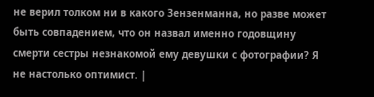не верил толком ни в какого Зензенманна, но разве может быть совпадением, что он назвал именно годовщину смерти сестры незнакомой ему девушки с фотографии? Я не настолько оптимист. |